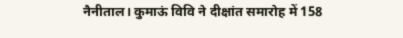नैनीताल। कुमाऊं विवि ने दीक्षांत समारोह में 158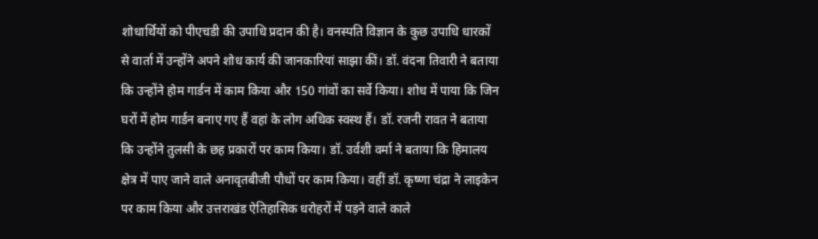शोधार्थियों को पीएचडी की उपाधि प्रदान की है। वनस्पति विज्ञान के कुछ उपाधि धारकों से वार्ता में उन्होंने अपने शोध कार्य की जानकारियां साझा कीं। डॉ. वंदना तिवारी ने बताया कि उन्होंने होम गार्डन में काम किया और 150 गांवों का सर्वे किया। शोध में पाया कि जिन घरों में होम गार्डन बनाए गए हैं वहां के लोग अधिक स्वस्थ हैं। डॉ. रजनी रावत ने बताया कि उन्होंने तुलसी के छह प्रकारों पर काम किया। डॉ. उर्वशी वर्मा ने बताया कि हिमालय क्षेत्र में पाए जाने वाले अनावृतबीजी पौधों पर काम किया। वहीं डॉ. कृष्णा चंद्रा ने लाइकेन पर काम किया और उत्तराखंड ऐतिहासिक धरोहरों में पड़ने वाले काले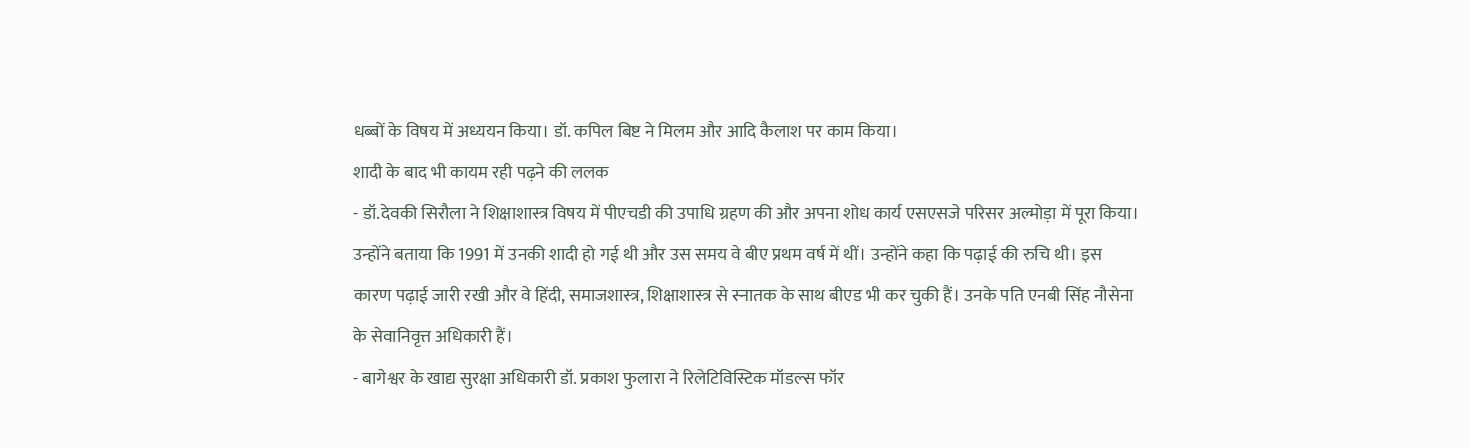धब्बों के विषय में अध्ययन किया। डॉ. कपिल बिष्ट ने मिलम और आदि कैलाश पर काम किया।
शादी के बाद भी कायम रही पढ़ने की ललक
- डॉ.देवकी सिरौला ने शिक्षाशास्त्र विषय में पीएचडी की उपाधि ग्रहण की और अपना शोध कार्य एसएसजे परिसर अल्मोड़ा में पूरा किया। उन्होंने बताया कि 1991 में उनकी शादी हो गई थी और उस समय वे बीए प्रथम वर्ष में थीं। उन्होंने कहा कि पढ़ाई की रुचि थी। इस कारण पढ़ाई जारी रखी और वे हिंदी, समाजशास्त्र, शिक्षाशास्त्र से स्नातक के साथ बीएड भी कर चुकी हैं। उनके पति एनबी सिंह नौसेना के सेवानिवृत्त अधिकारी हैं।
- बागेश्वर के खाद्य सुरक्षा अधिकारी डॉ. प्रकाश फुलारा ने रिलेटिविस्टिक मॉडल्स फॉर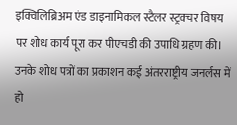इक्विलिब्रिअम एंड डाइनामिकल स्टैलर स्ट्रक्चर विषय पर शोध कार्य पूरा कर पीएचडी की उपाधि ग्रहण की। उनके शोध पत्रों का प्रकाशन कई अंतरराष्ट्रीय जनर्लस में हो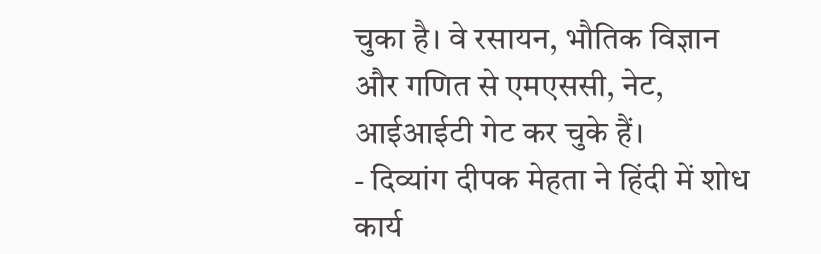चुका है। वे रसायन, भौतिक विज्ञान और गणित से एमएससी, नेट, आईआईटी गेट कर चुके हैं।
- दिव्यांग दीपक मेहता ने हिंदी में शोध कार्य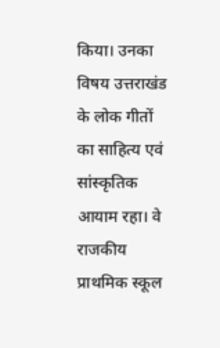किया। उनका विषय उत्तराखंड के लोक गीतों का साहित्य एवं सांस्कृतिक आयाम रहा। वे राजकीय प्राथमिक स्कूल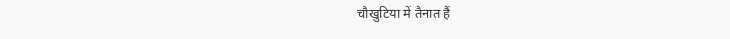चौखुटिया में तैनात हैं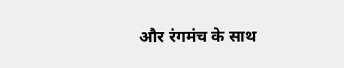और रंगमंच के साथ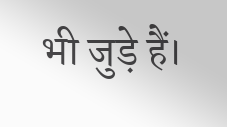भी जुड़े हैं।